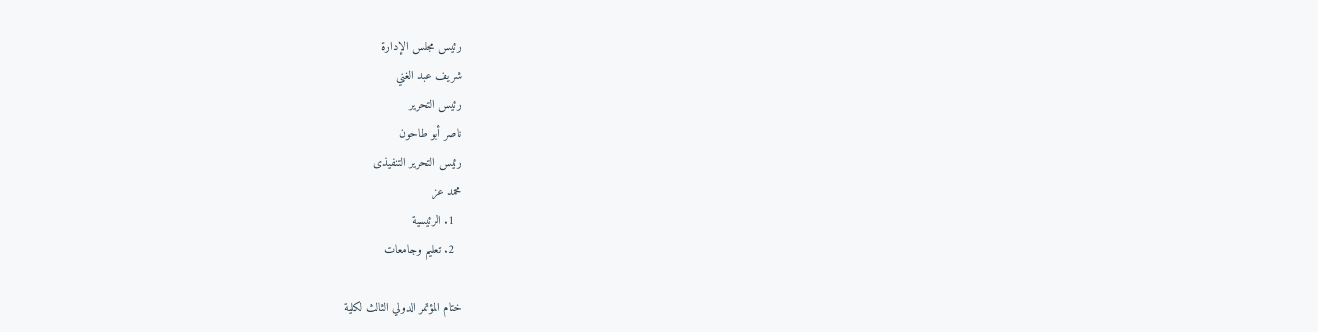رئيس مجلس الإدارة
شريف عبد الغني
رئيس التحرير
ناصر أبو طاحون
رئيس التحرير التنفيذى
محمد عز
  1. الرئيسية
  2. تعليم وجامعات

ختام المؤتمر الدولي الثالث لكلية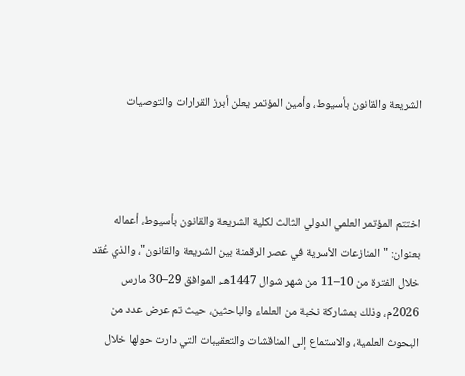الشريعة والقانون بأسيوط، وأمين المؤتمر يعلن أبرز القرارات والتوصيات



اختتم المؤتمر العلمي الدولي الثالث لكلية الشريعة والقانون بأسيوط، أعماله بعنوان: "المنازعات الأسرية في عصر الرقمنة بين الشريعة والقانون"، والذي عُقد خلال الفترة من 10–11 من شهر شوال 1447هـ، الموافق 29–30 مارس 2026م، وذلك بمشاركة نخبة من العلماء والباحثين، حيث تم عرض عدد من البحوث العلمية، والاستماع إلى المناقشات والتعقيبات التي دارت حولها خلال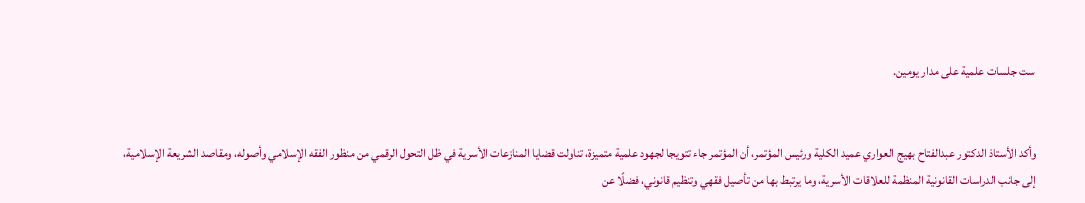ست جلسات علمية على مدار يومين.


وأكد الأستاذ الدكتور عبدالفتاح بهيج العواري عميد الكلية ورئيس المؤتمر، أن المؤتمر جاء تتويجا لجهود علمية متميزة، تناولت قضايا المنازعات الأسرية في ظل التحول الرقمي من منظور الفقه الإسلامي وأصوله، ومقاصد الشريعة الإسلامية، إلى جانب الدراسات القانونية المنظمة للعلاقات الأسرية، وما يرتبط بها من تأصيل فقهي وتنظيم قانوني، فضلًا عن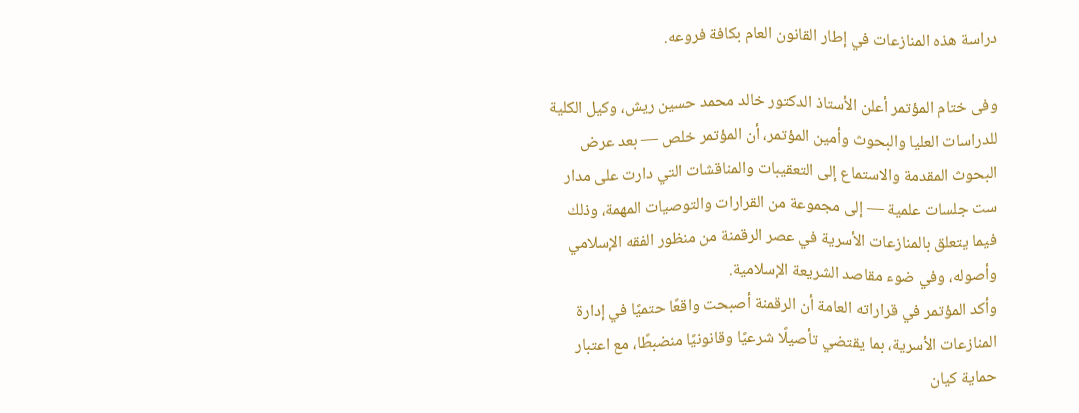دراسة هذه المنازعات في إطار القانون العام بكافة فروعه.

وفى ختام المؤتمر أعلن الأستاذ الدكتور خالد محمد حسين ريش، وكيل الكلية للدراسات العليا والبحوث وأمين المؤتمر، أن المؤتمر خلص — بعد عرض البحوث المقدمة والاستماع إلى التعقيبات والمناقشات التي دارت على مدار ست جلسات علمية — إلى مجموعة من القرارات والتوصيات المهمة، وذلك فيما يتعلق بالمنازعات الأسرية في عصر الرقمنة من منظور الفقه الإسلامي وأصوله، وفي ضوء مقاصد الشريعة الإسلامية.
وأكد المؤتمر في قراراته العامة أن الرقمنة أصبحت واقعًا حتميًا في إدارة المنازعات الأسرية، بما يقتضي تأصيلًا شرعيًا وقانونيًا منضبطًا، مع اعتبار حماية كيان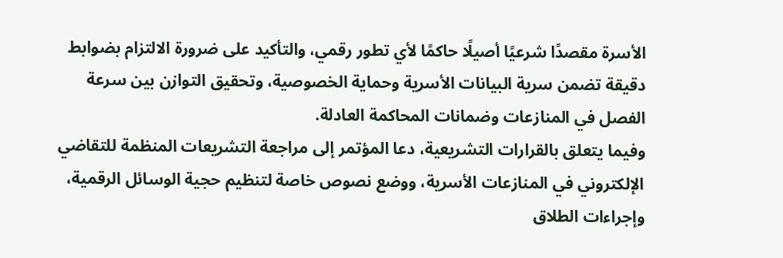الأسرة مقصدًا شرعيًا أصيلًا حاكمًا لأي تطور رقمي، والتأكيد على ضرورة الالتزام بضوابط دقيقة تضمن سرية البيانات الأسرية وحماية الخصوصية، وتحقيق التوازن بين سرعة الفصل في المنازعات وضمانات المحاكمة العادلة.
وفيما يتعلق بالقرارات التشريعية، دعا المؤتمر إلى مراجعة التشريعات المنظمة للتقاضي الإلكتروني في المنازعات الأسرية، ووضع نصوص خاصة لتنظيم حجية الوسائل الرقمية، وإجراءات الطلاق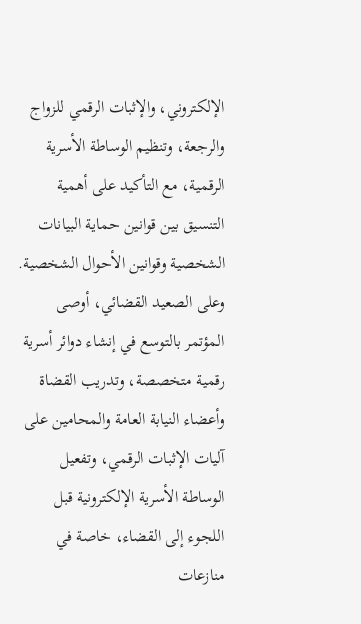الإلكتروني، والإثبات الرقمي للزواج والرجعة، وتنظيم الوساطة الأسرية الرقمية، مع التأكيد على أهمية التنسيق بين قوانين حماية البيانات الشخصية وقوانين الأحوال الشخصية.
وعلى الصعيد القضائي، أوصى المؤتمر بالتوسع في إنشاء دوائر أسرية رقمية متخصصة، وتدريب القضاة وأعضاء النيابة العامة والمحامين على آليات الإثبات الرقمي، وتفعيل الوساطة الأسرية الإلكترونية قبل اللجوء إلى القضاء، خاصة في منازعات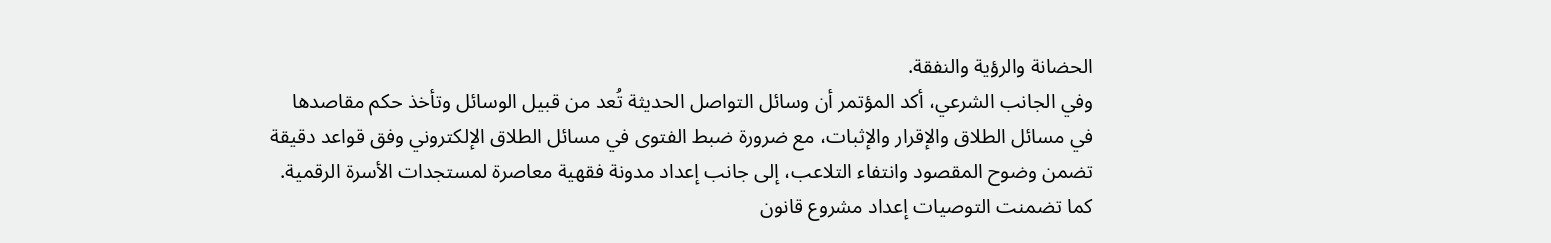الحضانة والرؤية والنفقة.
وفي الجانب الشرعي، أكد المؤتمر أن وسائل التواصل الحديثة تُعد من قبيل الوسائل وتأخذ حكم مقاصدها في مسائل الطلاق والإقرار والإثبات، مع ضرورة ضبط الفتوى في مسائل الطلاق الإلكتروني وفق قواعد دقيقة تضمن وضوح المقصود وانتفاء التلاعب، إلى جانب إعداد مدونة فقهية معاصرة لمستجدات الأسرة الرقمية.
كما تضمنت التوصيات إعداد مشروع قانون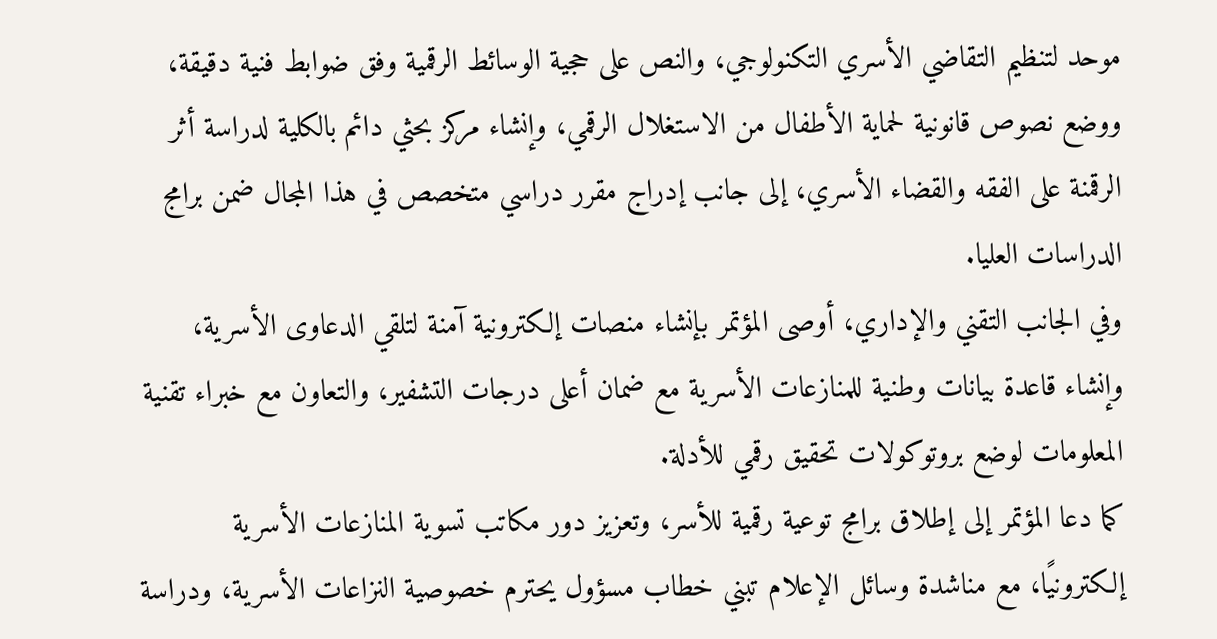موحد لتنظيم التقاضي الأسري التكنولوجي، والنص على حجية الوسائط الرقمية وفق ضوابط فنية دقيقة، ووضع نصوص قانونية لحماية الأطفال من الاستغلال الرقمي، وإنشاء مركز بحثي دائم بالكلية لدراسة أثر الرقمنة على الفقه والقضاء الأسري، إلى جانب إدراج مقرر دراسي متخصص في هذا المجال ضمن برامج الدراسات العليا.
وفي الجانب التقني والإداري، أوصى المؤتمر بإنشاء منصات إلكترونية آمنة لتلقي الدعاوى الأسرية، وإنشاء قاعدة بيانات وطنية للمنازعات الأسرية مع ضمان أعلى درجات التشفير، والتعاون مع خبراء تقنية المعلومات لوضع بروتوكولات تحقيق رقمي للأدلة.
كما دعا المؤتمر إلى إطلاق برامج توعية رقمية للأسر، وتعزيز دور مكاتب تسوية المنازعات الأسرية إلكترونيًا، مع مناشدة وسائل الإعلام تبني خطاب مسؤول يحترم خصوصية النزاعات الأسرية، ودراسة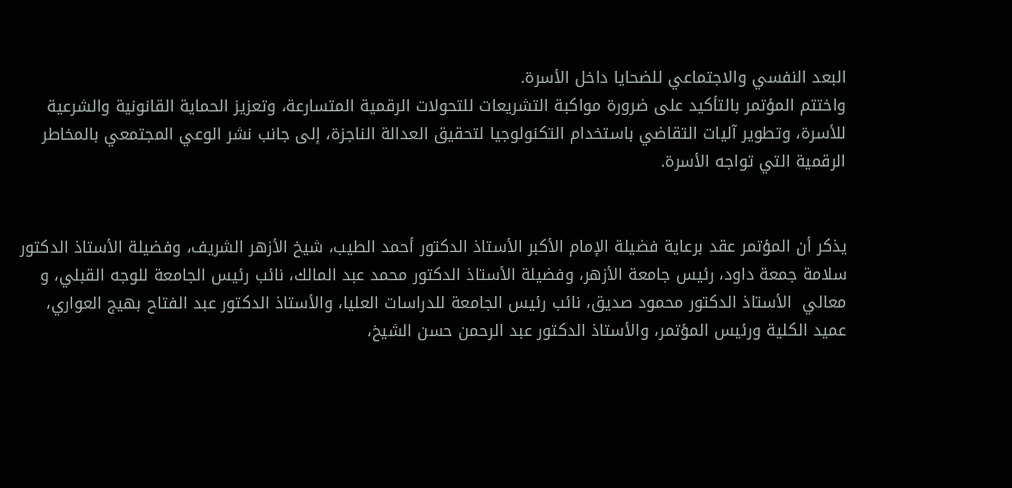البعد النفسي والاجتماعي للضحايا داخل الأسرة.
واختتم المؤتمر بالتأكيد على ضرورة مواكبة التشريعات للتحولات الرقمية المتسارعة، وتعزيز الحماية القانونية والشرعية للأسرة، وتطوير آليات التقاضي باستخدام التكنولوجيا لتحقيق العدالة الناجزة، إلى جانب نشر الوعي المجتمعي بالمخاطر الرقمية التي تواجه الأسرة.


يذكر أن المؤتمر عقد برعاية فضيلة الإمام الأكبر الأستاذ الدكتور أحمد الطيب، شيخ الأزهر الشريف، وفضيلة الأستاذ الدكتور سلامة جمعة داود، رئيس جامعة الأزهر، وفضيلة الأستاذ الدكتور محمد عبد المالك، نائب رئيس الجامعة للوجه القبلي، و معالي  الأستاذ الدكتور محمود صديق، نائب رئيس الجامعة للدراسات العليا، والأستاذ الدكتور عبد الفتاح بهيج العواري، عميد الكلية ورئيس المؤتمر، والأستاذ الدكتور عبد الرحمن حسن الشيخ،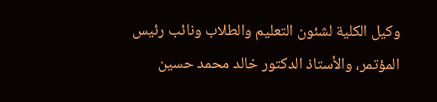وكيل الكلية لشئون التعليم والطلاب ونائب رئيس المؤتمر، والأستاذ الدكتور خالد محمد حسين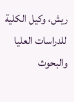ريش، وكيل الكلية للدراسات العليا والبحوث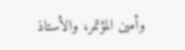وأمين المؤتمر، والأستاذ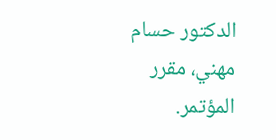الدكتور حسام مهني، مقرر المؤتمر.